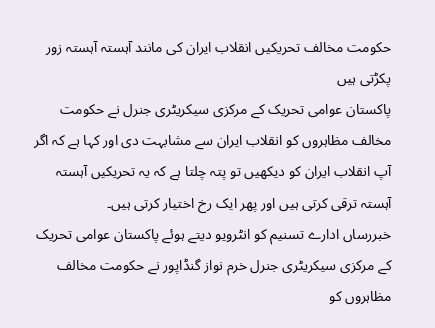حکومت مخالف تحریکیں انقلاب ایران کی مانند آہستہ آہستہ زور پکڑتی ہیں
پاکستان عوامی تحریک کے مرکزی سیکریٹری جنرل نے حکومت مخالف مظاہروں کو انقلاب ایران سے مشابہت دی اور کہا ہے کہ اگر آپ انقلاب ایران کو دیکھیں تو پتہ چلتا ہے کہ یہ تحریکیں آہستہ آہستہ ترقی کرتی ہیں اور پھر ایک رخ اختیار کرتی ہیں۔
خبررساں ادارے تسنیم کو انٹرویو دیتے ہوئے پاکستان عوامی تحریک کے مرکزی سیکریٹری جنرل خرم نواز گنڈاپور نے حکومت مخالف مظاہروں کو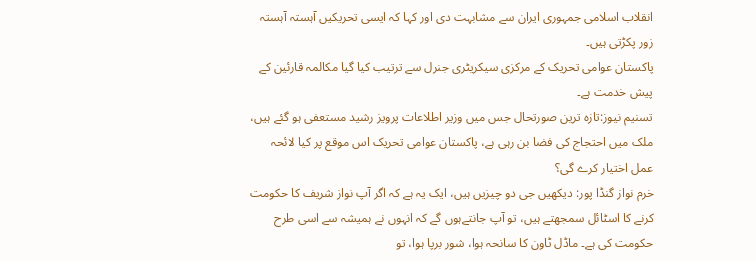انقلاب اسلامی جمہوری ایران سے مشابہت دی اور کہا کہ ایسی تحریکیں آہستہ آہستہ زور پکڑتی ہیں۔
پاکستان عوامی تحریک کے مرکزی سیکریٹری جنرل سے ترتیب کیا گیا مکالمہ قارئین کے پیش خدمت ہے۔
تسنیم نیوز:تازہ ترین صورتحال جس میں وزیر اطلاعات پرویز رشید مستعفی ہو گئے ہیں، ملک میں احتجاج کی فضا بن رہی ہے، پاکستان عوامی تحریک اس موقع پر کیا لائحہ عمل اختیار کرے گی؟
خرم نواز گنڈا پور: دیکھیں جی دو چیزیں ہیں، ایک یہ ہے کہ اگر آپ نواز شریف کا حکومت کرنے کا اسٹائل سمجھتے ہیں، تو آپ جانتےہوں گے کہ انہوں نے ہمیشہ سے اسی طرح حکومت کی ہے۔ ماڈل ٹاون کا سانحہ ہوا، شور برپا ہوا، تو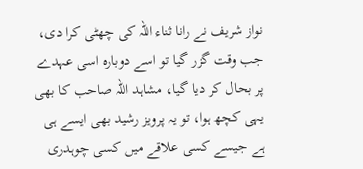نواز شریف نے رانا ثناء اللہ کی چھٹی کرا دی، جب وقت گزر گیا تو اسے دوبارہ اسی عہدے پر بحال کر دیا گیا، مشاہد اللہ صاحب کا بھی یہی کچھ ہوا، تو یہ پرویز رشید بھی ایسے ہی ہے جیسے کسی علاقے میں کسی چوہدری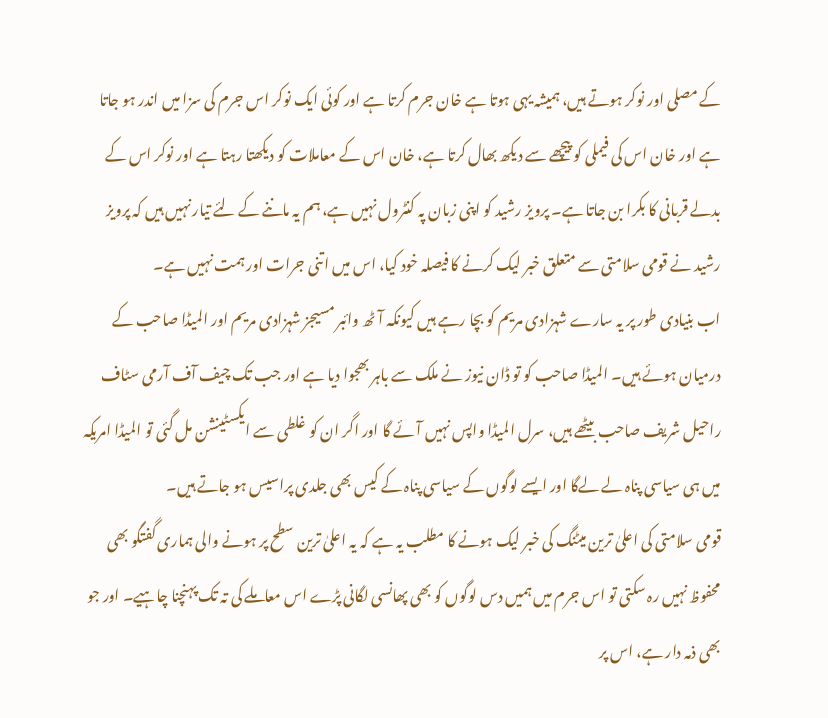کے مصلی اور نوکر ہوتے ہیں، ہمیشہ یہی ہوتا ہے خان جرم کرتا ہے اور کوئی ایک نوکر اس جرم کی سزا میں اندر ہو جاتا ہے اور خان اس کی فیملی کو پیچھے سے دیکھ بھال کرتا ہے، خان اس کے معاملات کو دیکھتا رہتا ہے اور نوکر اس کے بدلے قربانی کا بکرا بن جاتا ہے۔ پرویز رشید کو اپنی زبان پہ کنٹرول نہیں ہے، ہم یہ ماننے کے لئے تیار نہیں ہیں کہ پرویز رشید نے قومی سلامتی سے متعلق خبر لیک کرنے کا فیصلہ خود کیا، اس میں اتنی جرات اور ہمت نہیں ہے۔
اب بنیادی طور پر یہ سارے شہزادی مریم کو بچا رہے ہیں کیونکہ آٹھ وائبر مسیجز شہزادی مریم اور المیڈا صاحب کے درمیان ہوئے ہیں۔ المیڈا صاحب کو تو ڈان نیوز نے ملک سے باہر بھجوا دیا ہے اور جب تک چیف آف آرمی سٹاف راحیل شریف صاحب بیٹھے ہیں، سرل المیڈا واپس نہیں آئے گا اور اگر ان کو غلطی سے ایکسٹینشن مل گئی تو المیڈا امریکہ میں ہی سیاسی پناہ لے لےگا اور ایسے لوگوں کے سیاسی پناہ کے کیس بھی جلدی پراسیس ہو جاتے ہیں۔
قومی سلامتی کی اعلیٰ ترین میٹنگ کی خبر لیک ہونے کا مطلب یہ ہے کہ یہ اعلیٰ ترین سطح پر ہونے والی ہماری گفتگو بھی محفوظ نہیں رہ سکتی تو اس جرم میں ہمیں دس لوگوں کو بھی پھانسی لگانی پڑے اس معاملے کی تہ تک پہنچنا چاہیے۔ اور جو بھی ذمہ دار ہے، اس پر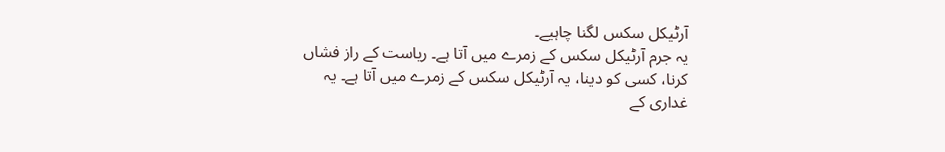آرٹیکل سکس لگنا چاہیے۔
یہ جرم آرٹیکل سکس کے زمرے میں آتا ہے۔ ریاست کے راز فشاں کرنا، کسی کو دینا، یہ آرٹیکل سکس کے زمرے میں آتا ہے۔ یہ غداری کے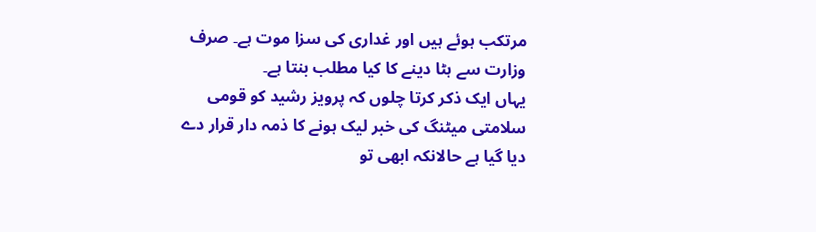مرتکب ہوئے ہیں اور غداری کی سزا موت ہے۔ صرف وزارت سے ہٹا دینے کا کیا مطلب بنتا ہے۔
یہاں ایک ذکر کرتا چلوں کہ پرویز رشید کو قومی سلامتی میٹنگ کی خبر لیک ہونے کا ذمہ دار قرار دے دیا گیا ہے حالانکہ ابھی تو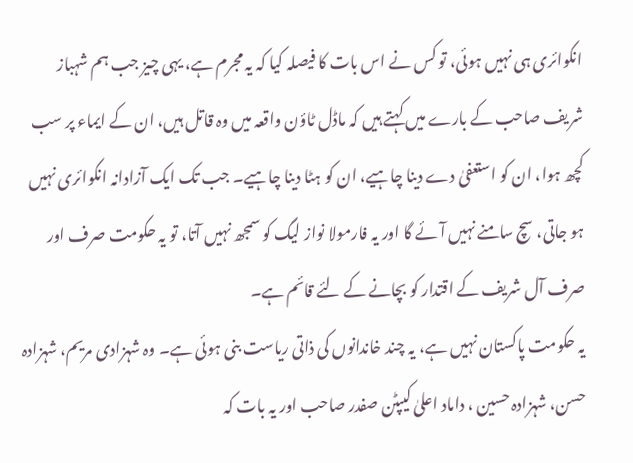انکوائری ہی نہیں ہوئی، تو کس نے اس بات کا فیصلہ کیا کہ یہ مجرم ہے، یہی چیز جب ہم شہباز شریف صاحب کے بارے میں کہتے ہیں کہ ماڈل ٹاؤن واقعہ میں وہ قاتل ہیں، ان کے ایماء پر سب کچھ ہوا، ان کو استعفیٰ دے دینا چاہیے، ان کو ہٹا دینا چاہیے۔ جب تک ایک آزادانہ انکوائری نہیں ہو جاتی، سچ سامنے نہیں آئے گا اور یہ فارمولا نواز لیگ کو سمجھ نہیں آتا، تو یہ حکومت صرف اور صرف آل شریف کے اقتدار کو بچانے کے لئے قائم ہے۔
یہ حکومت پاکستان نہیں ہے، یہ چند خاندانوں کی ذاتی ریاست بنی ہوئی ہے۔ وہ شہزادی مریم، شہزادہ حسن، شہزادہ حسین ، داماد اعلیٰ کیپٹن صفدر صاحب اور یہ بات کہ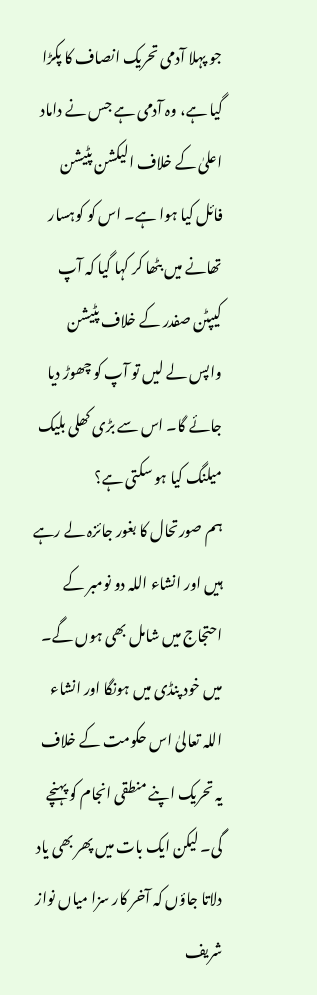جو پہلا آدمی تحریک انصاف کا پکڑا گیا ہے، وہ آدمی ہے جس نے داماد اعلیٰ کے خلاف الیکشن پٹیشن فائل کیا ہوا ہے۔ اس کو کوہسار تھانے میں بٹھا کر کہا گیا کہ آپ کیپٹن صفدر کے خلاف پٹیشن واپس لے لیں تو آپ کو چھوڑ دیا جائے گا۔ اس سے بڑی کھلی بلیک میلنگ کیا ہو سکتی ہے؟
ہم صورتحال کا بغور جائزہ لے رہے ہیں اور انشاء اللہ دو نومبر کے احتجاج میں شامل بھی ہوں گے۔ میں خود پنڈی میں ہونگا اور انشاء اللہ تعالیٰ اس حکومت کے خلاف یہ تحریک اپنے منطقی انجام کو پہنچے گی۔ لیکن ایک بات میں پھر بھی یاد دلاتا جاؤں کہ آخر کار سزا میاں نواز شریف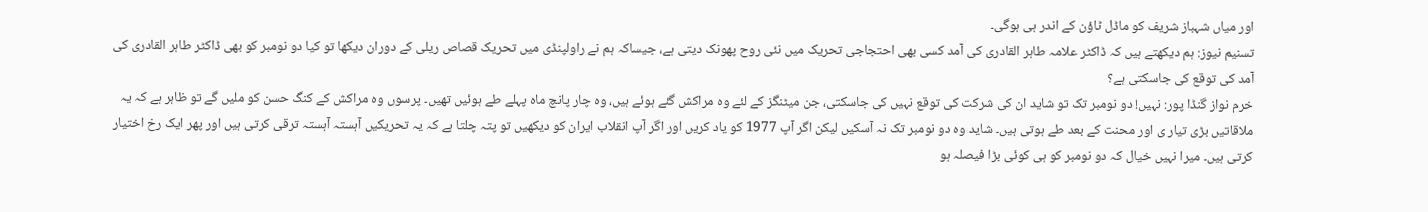اور میاں شہباز شریف کو ماڈل ٹاؤن کے اندر ہی ہوگی۔
تسنیم نیوز: ہم دیکھتے ہیں کہ ڈاکٹر علامہ طاہر القادری کی آمد کسی بھی احتجاجی تحریک میں نئی روح پھونک دیتی ہے، جیساکہ ہم نے راولپنڈی میں تحریک قصاص ریلی کے دوران دیکھا تو کیا دو نومبر کو بھی ڈاکٹر طاہر القادری کی آمد کی توقع کی جاسکتی ہے؟
خرم نواز گنڈا پور: نہیں! دو نومبر تک تو شاید ان کی شرکت کی توقع نہیں کی جاسکتی، جن میٹنگز کے لئے وہ مراکش گئے ہوئے ہیں، وہ چار پانچ ماہ پہلے طے ہوئیں تھیں۔ پرسوں وہ مراکش کے کنگ حسن کو ملیں گے تو ظاہر ہے کہ یہ ملاقاتیں بڑی تیار ی اور محنت کے بعد طے ہوتی ہیں۔ شاید وہ دو نومبر تک نہ آسکیں لیکن اگر آپ 1977 کو یاد کریں اور اگر آپ انقلاب ایران کو دیکھیں تو پتہ چلتا ہے کہ یہ تحریکیں آہستہ آہستہ ترقی کرتی ہیں اور پھر ایک رخ اختیار کرتی ہیں۔ میرا نہیں خیال کہ دو نومبر کو ہی کوئی بڑا فیصلہ ہو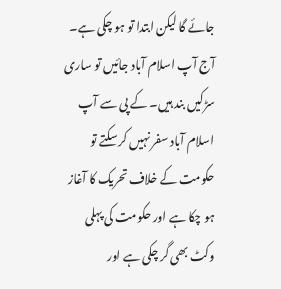جائے گا لیکن ابتدا تو ہو چکی ہے۔ آج آپ اسلام آباد جائیں تو ساری سڑکیں بند ہیں۔ کے پی سے آپ اسلام آباد سفر نہیں کر سکتے تو حکومت کے خلاف تحریک کا آغاز ہو چکا ہے اور حکومت کی پہلی وکٹ بھی گر چکی ہے اور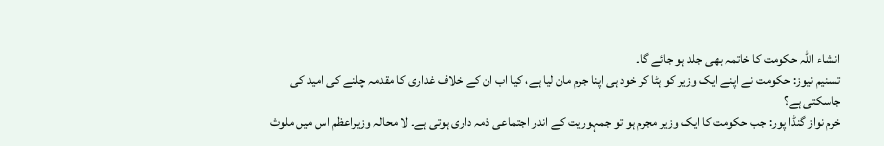انشاء اللہ حکومت کا خاتمہ بھی جلد ہو جائے گا۔
تسنیم نیوز: حکومت نے اپنے ایک وزیر کو ہٹا کر خود ہی اپنا جرم مان لیا ہے، کیا اب ان کے خلاف غداری کا مقدمہ چلنے کی امید کی جاسکتی ہے؟
خرم نواز گنڈا پور: جب حکومت کا ایک وزیر مجرم ہو تو جمہوریت کے اندر اجتماعی ذمہ داری ہوتی ہے۔ لا محالہ وزیراعظم اس میں ملوث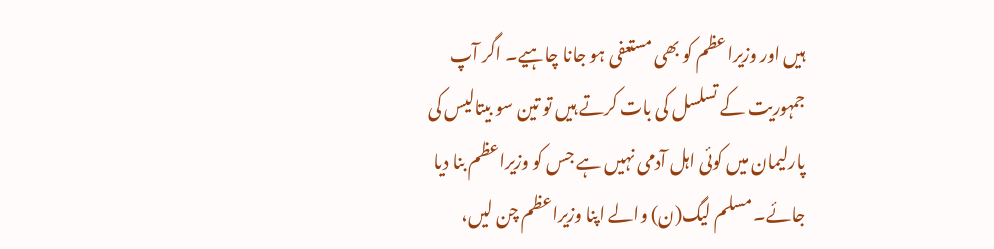ہیں اور وزیراعظم کو بھی مستعفی ہو جانا چاہیے۔ اگر آپ جمہوریت کے تسلسل کی بات کرتے ہیں تو تین سو بیتالیس کی پارلیمان میں کوئی اہل آدمی نہیں ہے جس کو وزیراعظم بنا دیا جائے۔ مسلم لیگ(ن) والے اپنا وزیراعظم چن لیں،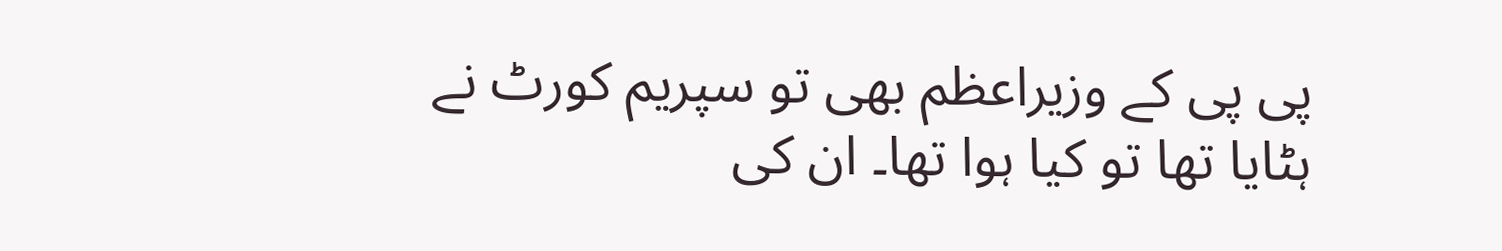پی پی کے وزیراعظم بھی تو سپریم کورٹ نے ہٹایا تھا تو کیا ہوا تھا۔ ان کی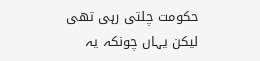حکومت چلتی رہی تھی لیکن یہاں چونکہ یہ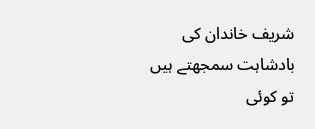شریف خاندان کی بادشاہت سمجھتے ہیں تو کوئی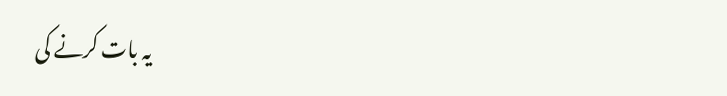یہ بات کرنے کی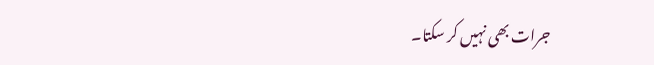جرات بھی نہیں کر سکتا۔